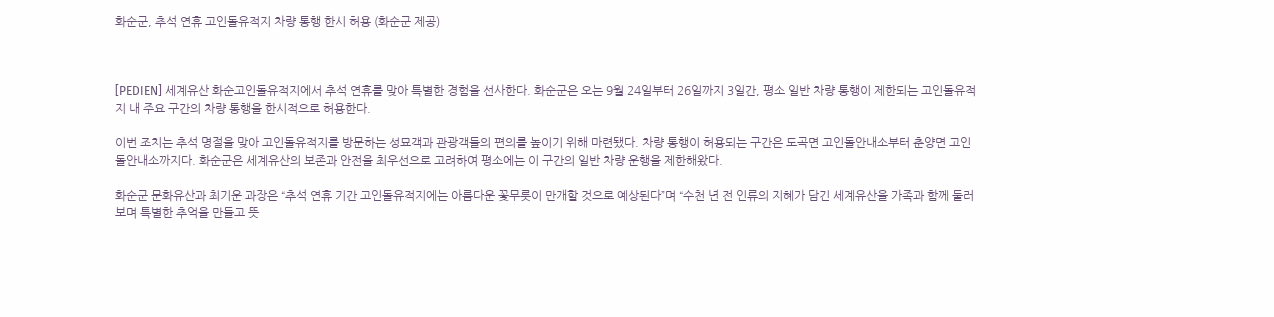화순군, 추석 연휴 고인돌유적지 차량 통행 한시 허용 (화순군 제공)



[PEDIEN] 세계유산 화순고인돌유적지에서 추석 연휴를 맞아 특별한 경험을 선사한다. 화순군은 오는 9월 24일부터 26일까지 3일간, 평소 일반 차량 통행이 제한되는 고인돌유적지 내 주요 구간의 차량 통행을 한시적으로 허용한다.

이번 조치는 추석 명절을 맞아 고인돌유적지를 방문하는 성묘객과 관광객들의 편의를 높이기 위해 마련됐다. 차량 통행이 허용되는 구간은 도곡면 고인돌안내소부터 춘양면 고인돌안내소까지다. 화순군은 세계유산의 보존과 안전을 최우선으로 고려하여 평소에는 이 구간의 일반 차량 운행을 제한해왔다.

화순군 문화유산과 최기운 과장은 “추석 연휴 기간 고인돌유적지에는 아름다운 꽃무릇이 만개할 것으로 예상된다”며 “수천 년 전 인류의 지혜가 담긴 세계유산을 가족과 함께 둘러보며 특별한 추억을 만들고 뜻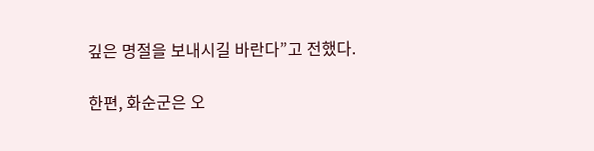깊은 명절을 보내시길 바란다”고 전했다.

한편, 화순군은 오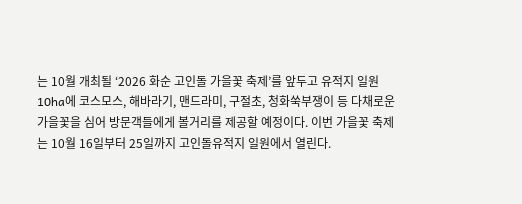는 10월 개최될 ‘2026 화순 고인돌 가을꽃 축제’를 앞두고 유적지 일원 10ha에 코스모스, 해바라기, 맨드라미, 구절초, 청화쑥부쟁이 등 다채로운 가을꽃을 심어 방문객들에게 볼거리를 제공할 예정이다. 이번 가을꽃 축제는 10월 16일부터 25일까지 고인돌유적지 일원에서 열린다.